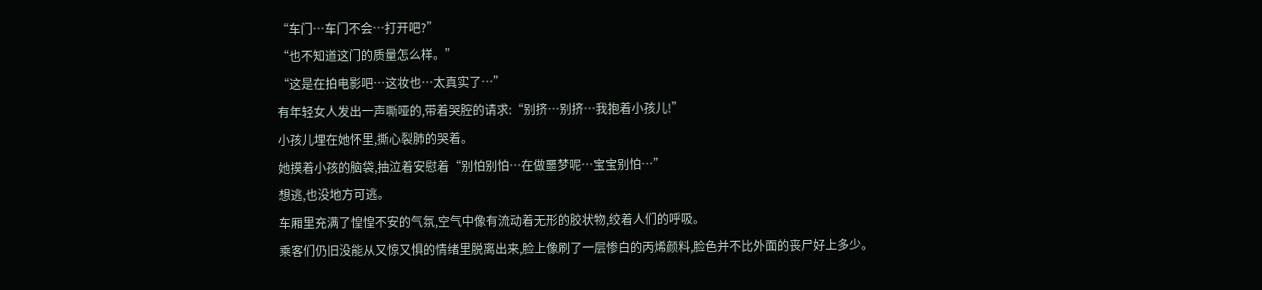“车门…车门不会…打开吧?”
“也不知道这门的质量怎么样。”
“这是在拍电影吧…这妆也…太真实了…”
有年轻女人发出一声嘶哑的,带着哭腔的请求:“别挤…别挤…我抱着小孩儿!”
小孩儿埋在她怀里,撕心裂肺的哭着。
她摸着小孩的脑袋,抽泣着安慰着“别怕别怕…在做噩梦呢…宝宝别怕…”
想逃,也没地方可逃。
车厢里充满了惶惶不安的气氛,空气中像有流动着无形的胶状物,绞着人们的呼吸。
乘客们仍旧没能从又惊又惧的情绪里脱离出来,脸上像刷了一层惨白的丙烯颜料,脸色并不比外面的丧尸好上多少。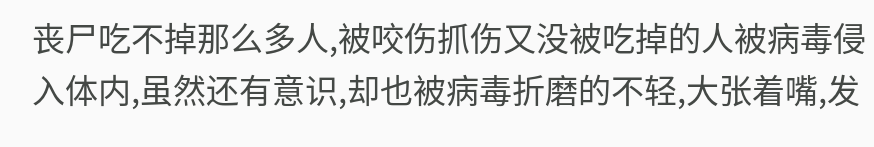丧尸吃不掉那么多人,被咬伤抓伤又没被吃掉的人被病毒侵入体内,虽然还有意识,却也被病毒折磨的不轻,大张着嘴,发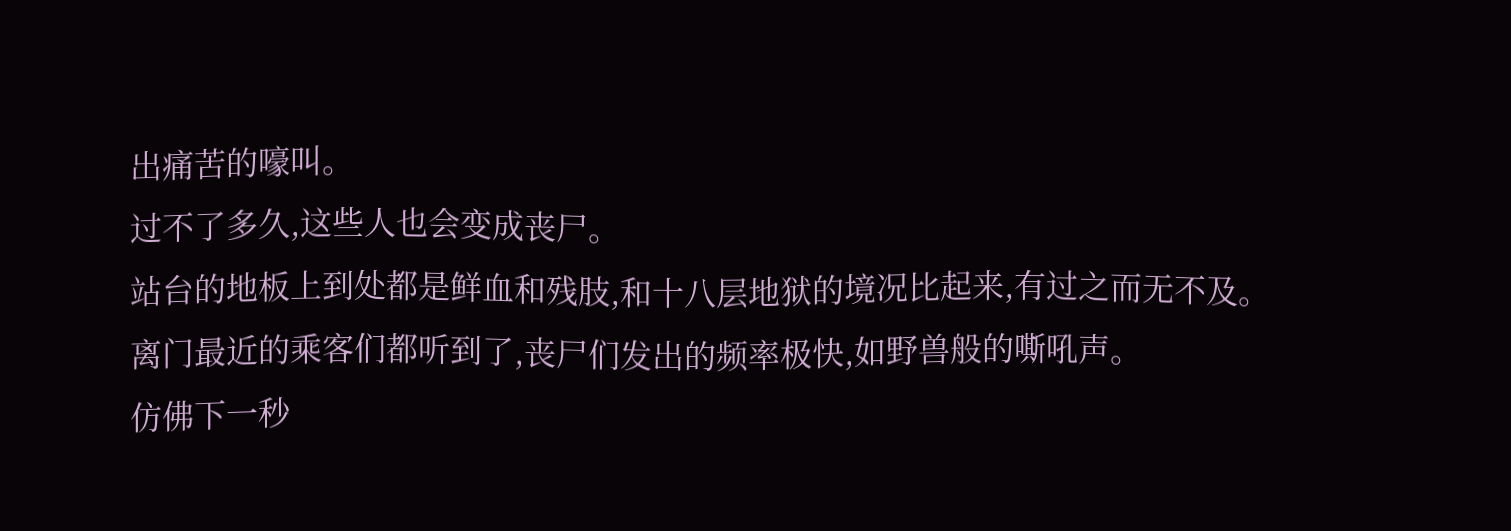出痛苦的嚎叫。
过不了多久,这些人也会变成丧尸。
站台的地板上到处都是鲜血和残肢,和十八层地狱的境况比起来,有过之而无不及。
离门最近的乘客们都听到了,丧尸们发出的频率极快,如野兽般的嘶吼声。
仿佛下一秒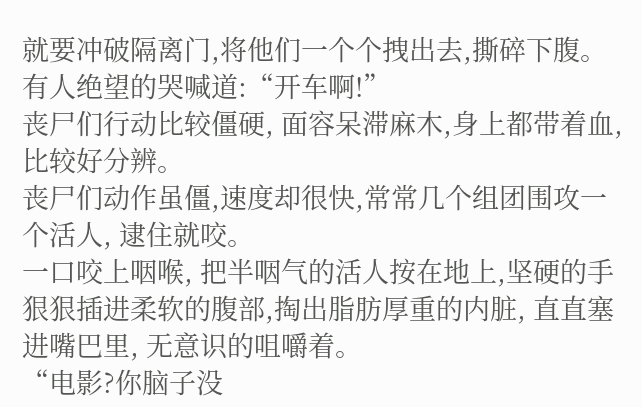就要冲破隔离门,将他们一个个拽出去,撕碎下腹。
有人绝望的哭喊道:“开车啊!”
丧尸们行动比较僵硬, 面容呆滞麻木,身上都带着血, 比较好分辨。
丧尸们动作虽僵,速度却很快,常常几个组团围攻一个活人, 逮住就咬。
一口咬上咽喉, 把半咽气的活人按在地上,坚硬的手狠狠插进柔软的腹部,掏出脂肪厚重的内脏, 直直塞进嘴巴里, 无意识的咀嚼着。
“电影?你脑子没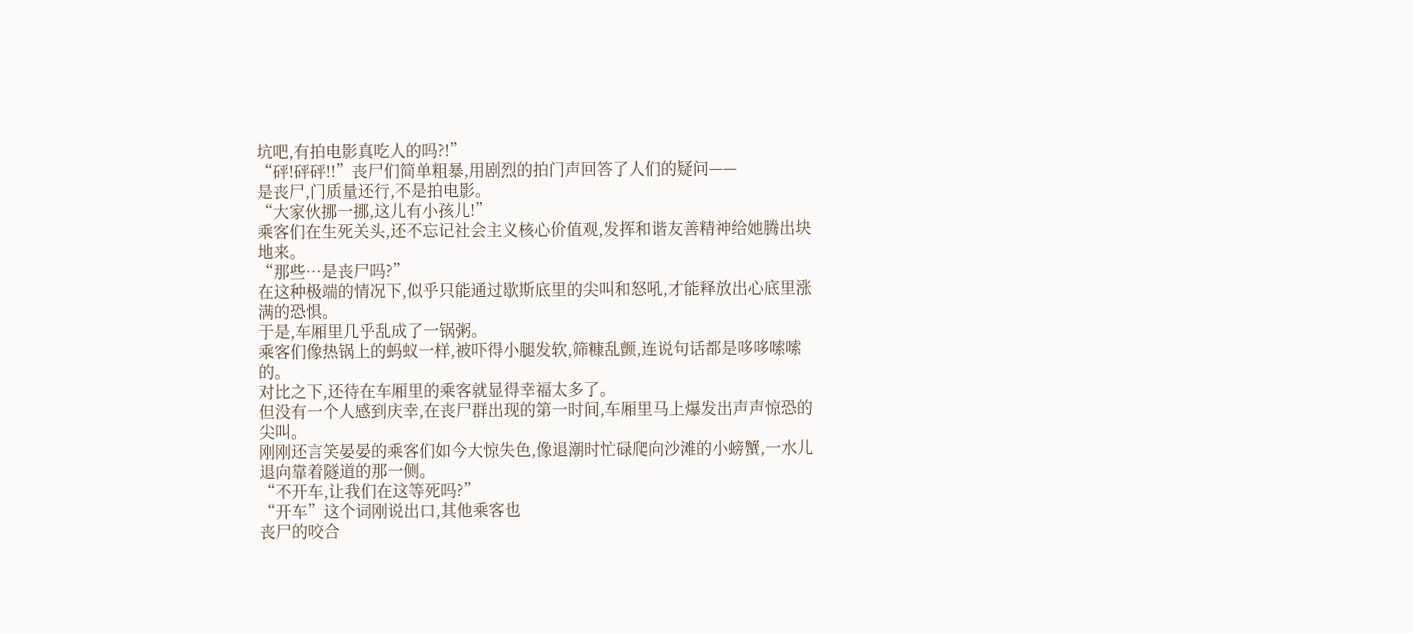坑吧,有拍电影真吃人的吗?!”
“砰!砰砰!!”丧尸们简单粗暴,用剧烈的拍门声回答了人们的疑问——
是丧尸,门质量还行,不是拍电影。
“大家伙挪一挪,这儿有小孩儿!”
乘客们在生死关头,还不忘记社会主义核心价值观,发挥和谐友善精神给她腾出块地来。
“那些…是丧尸吗?”
在这种极端的情况下,似乎只能通过歇斯底里的尖叫和怒吼,才能释放出心底里涨满的恐惧。
于是,车厢里几乎乱成了一锅粥。
乘客们像热锅上的蚂蚁一样,被吓得小腿发软,筛糠乱颤,连说句话都是哆哆嗦嗦的。
对比之下,还待在车厢里的乘客就显得幸福太多了。
但没有一个人感到庆幸,在丧尸群出现的第一时间,车厢里马上爆发出声声惊恐的尖叫。
刚刚还言笑晏晏的乘客们如今大惊失色,像退潮时忙碌爬向沙滩的小螃蟹,一水儿退向靠着隧道的那一侧。
“不开车,让我们在这等死吗?”
“开车”这个词刚说出口,其他乘客也
丧尸的咬合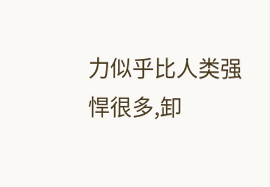力似乎比人类强悍很多,卸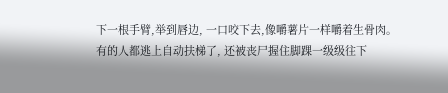下一根手臂,举到唇边, 一口咬下去,像嚼薯片一样嚼着生骨肉。
有的人都逃上自动扶梯了, 还被丧尸握住脚踝一级级往下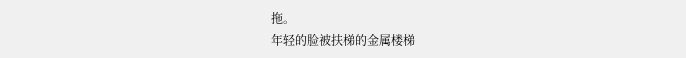拖。
年轻的脸被扶梯的金属楼梯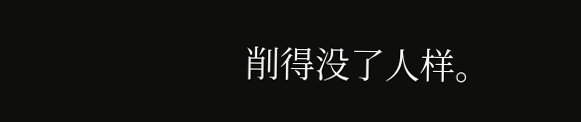削得没了人样。